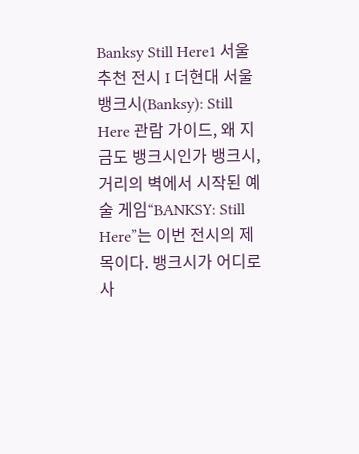Banksy Still Here1 서울 추천 전시 I 더현대 서울 뱅크시(Banksy): Still Here 관람 가이드, 왜 지금도 뱅크시인가 뱅크시, 거리의 벽에서 시작된 예술 게임“BANKSY: Still Here”는 이번 전시의 제목이다. 뱅크시가 어디로 사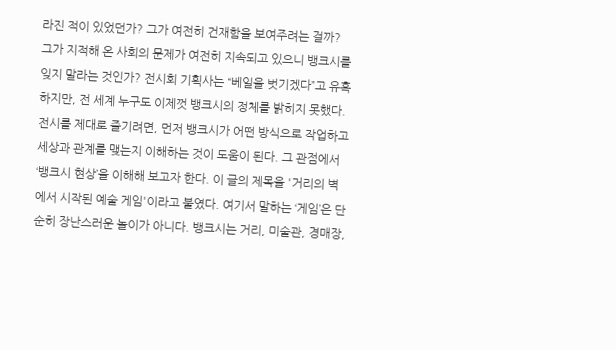라진 적이 있었던가? 그가 여전히 건재함을 보여주려는 걸까? 그가 지적해 온 사회의 문제가 여전히 지속되고 있으니 뱅크시를 잊지 말라는 것인가? 전시회 기획사는 “베일을 벗기겠다”고 유혹하지만, 전 세계 누구도 이제껏 뱅크시의 정체를 밝히지 못했다. 전시를 제대로 즐기려면, 먼저 뱅크시가 어떤 방식으로 작업하고 세상과 관계를 맺는지 이해하는 것이 도움이 된다. 그 관점에서 ‘뱅크시 현상’을 이해해 보고자 한다. 이 글의 제목을 '거리의 벽에서 시작된 예술 게임'이라고 붙였다. 여기서 말하는 ‘게임’은 단순히 장난스러운 놀이가 아니다. 뱅크시는 거리, 미술관, 경매장,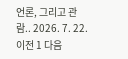언론, 그리고 관람.. 2026. 7. 22. 이전 1 다음